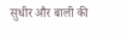सुधीर और बाली की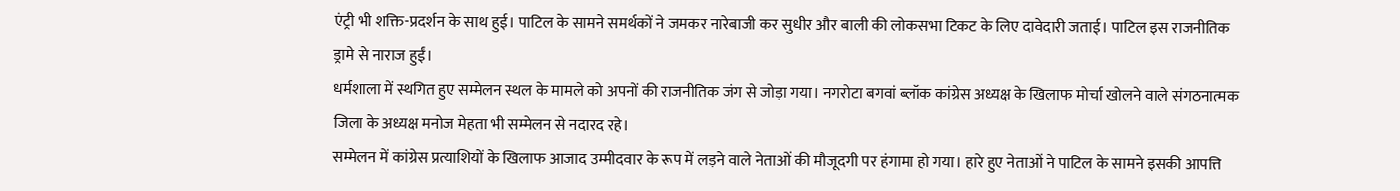एंट्री भी शक्ति-प्रदर्शन के साथ हुई। पाटिल के सामने समर्थकों ने जमकर नारेबाजी कर सुधीर और बाली की लोकसभा टिकट के लिए दावेदारी जताई। पाटिल इस राजनीतिक ड्रामे से नाराज हुईं।
धर्मशाला में स्थगित हुए सम्मेलन स्थल के मामले को अपनों की राजनीतिक जंग से जोड़ा गया। नगरोटा बगवां ब्लॉक कांग्रेस अध्यक्ष के खिलाफ मोर्चा खोलने वाले संगठनात्मक जिला के अध्यक्ष मनोज मेहता भी सम्मेलन से नदारद रहे।
सम्मेलन में कांग्रेस प्रत्याशियों के खिलाफ आजाद उम्मीदवार के रूप में लड़ने वाले नेताओं की मौजूदगी पर हंगामा हो गया। हारे हुए नेताओं ने पाटिल के सामने इसकी आपत्ति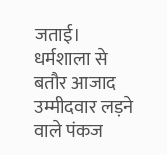जताई। धर्मशाला से बतौर आजाद उम्मीदवार लड़ने वाले पंकज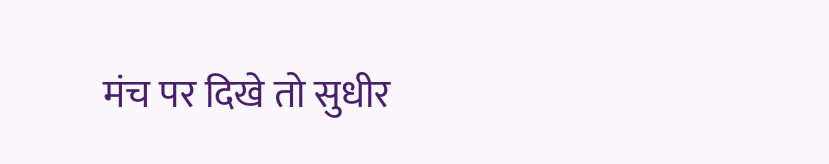मंच पर दिखे तो सुधीर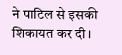ने पाटिल से इसकी शिकायत कर दी।